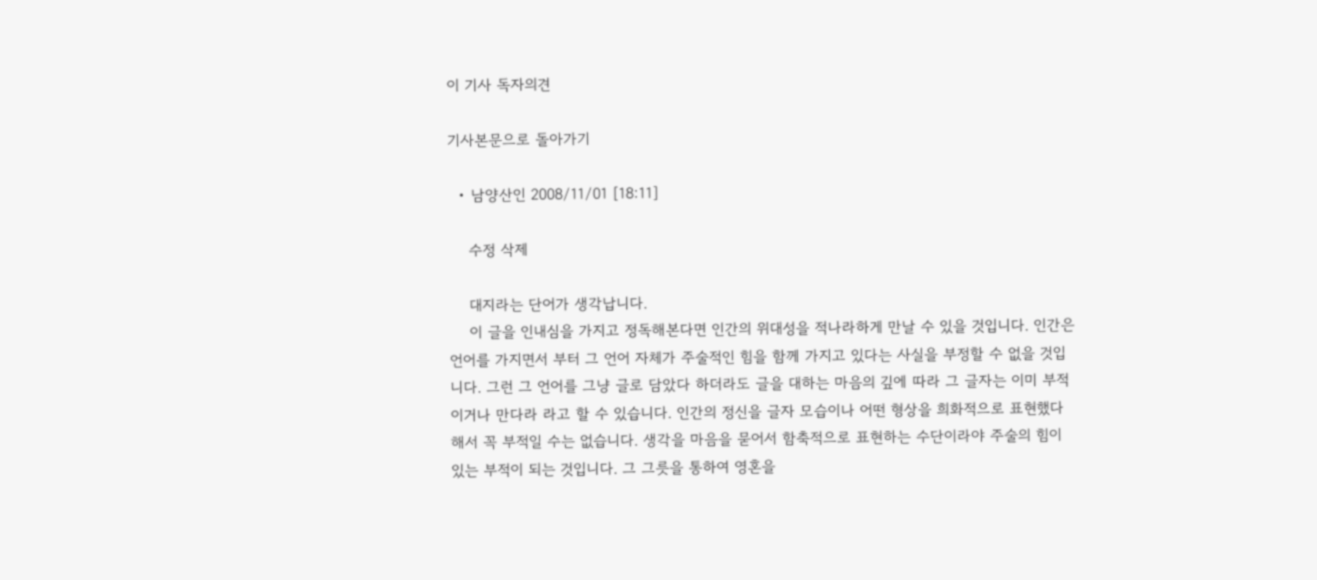이 기사 독자의견

기사본문으로 돌아가기

  • 남양산인 2008/11/01 [18:11]

    수정 삭제

    대지라는 단어가 생각납니다.
    이 글을 인내심을 가지고 정독해본다면 인간의 위대성을 적나라하게 만날 수 있을 것입니다. 인간은 언어를 가지면서 부터 그 언어 자체가 주술적인 힘을 함께 가지고 있다는 사실을 부정할 수 없을 것입니다. 그런 그 언어를 그냥 글로 담았다 하더라도 글을 대하는 마음의 깊에 따라 그 글자는 이미 부적이거나 만다라 라고 할 수 있습니다. 인간의 정신을 글자 모습이나 어떤 형상을 희화적으로 표현했다해서 꼭 부적일 수는 없습니다. 생각을 마음을 묻어서 함축적으로 표현하는 수단이라야 주술의 힘이 있는 부적이 되는 것입니다. 그 그릇을 통하여 영혼을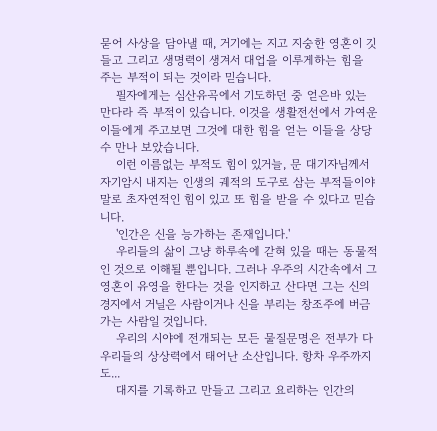묻어 사상을 담아낼 때, 거기에는 지고 지숭한 영혼이 깃들고 그리고 생명력이 생겨서 대업을 이루게하는 힘을 주는 부적이 되는 것이라 믿습니다.
    필자에게는 심산유곡에서 기도하던 중 얻은바 있는 만다라 즉 부적이 있습니다. 이것을 생활전선에서 가여운 이들에게 주고보면 그것에 대한 힘을 얻는 이들을 상당수 만나 보았습니다.
    이런 이름없는 부적도 힘이 있거늘, 문 대기자님께서 자기암시 내지는 인생의 궤적의 도구로 삼는 부적들이야 말로 초자연적인 힘이 있고 또 힘을 받을 수 있다고 믿습니다.
    '인간은 신을 능가하는 존재입니다.'
    우리들의 삶이 그냥 하루속에 갇혀 있을 때는 동물적인 것으로 이해될 뿐입니다. 그러나 우주의 시간속에서 그 영혼이 유영을 한다는 것을 인지하고 산다면 그는 신의 경지에서 거닐은 사람이거나 신을 부리는 창조주에 버금가는 사람일 것입니다.
    우리의 시야에 전개되는 모든 물질문명은 전부가 다 우리들의 상상력에서 태어난 소산입니다. 항차 우주까지도...
    대지를 기록하고 만들고 그리고 요리하는 인간의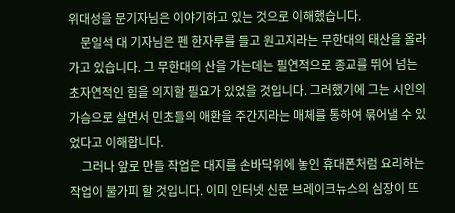위대성을 문기자님은 이야기하고 있는 것으로 이해했습니다.
    문일석 대 기자님은 펜 한자루를 들고 원고지라는 무한대의 태산을 올라가고 있습니다. 그 무한대의 산을 가는데는 필연적으로 종교를 뛰어 넘는 초자연적인 힘을 의지할 필요가 있었을 것입니다. 그러했기에 그는 시인의 가슴으로 살면서 민초들의 애환을 주간지라는 매체를 통하여 묶어낼 수 있었다고 이해합니다.
    그러나 앞로 만들 작업은 대지를 손바닥위에 놓인 휴대폰처럼 요리하는 작업이 불가피 할 것입니다. 이미 인터넷 신문 브레이크뉴스의 심장이 뜨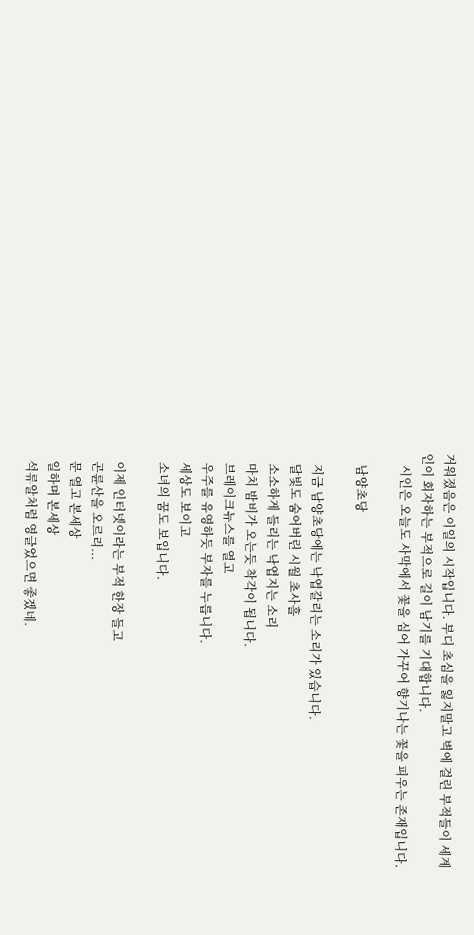거워졌음은 이일의 시작입니다. 부디 초심을 잃지말고 벽에 걸린 부적들이 세계인이 회자하는 부적으로 길이 남기를 기대합니다.
    시인은 오늘도 사막에서 꽃을 심어 가꾸어 향기나는 꽃을 피우는 존재입니다.

    남양초당

    지금 남양초당에는 낙엽갈리는 소리가 있습니다.
    달빛도 숨어버린 시월 초사흘
    소소하게 들리는 낙엽지는 소리
    마치 밤비가 오는듯 착각이 됩니다.
    브레이크뉴스를 열고
    우주를 유영하듯 부자를 누릅니다.
    세상도 보이고
    소녀의 꿈도 보입니다.

    이제 인터넷이라는 부적 한장 들고
    곤륜산을 오르리...
    문 열고 본세상
    일하며 본세상
    석류알처럼 영글었으면 좋겠네.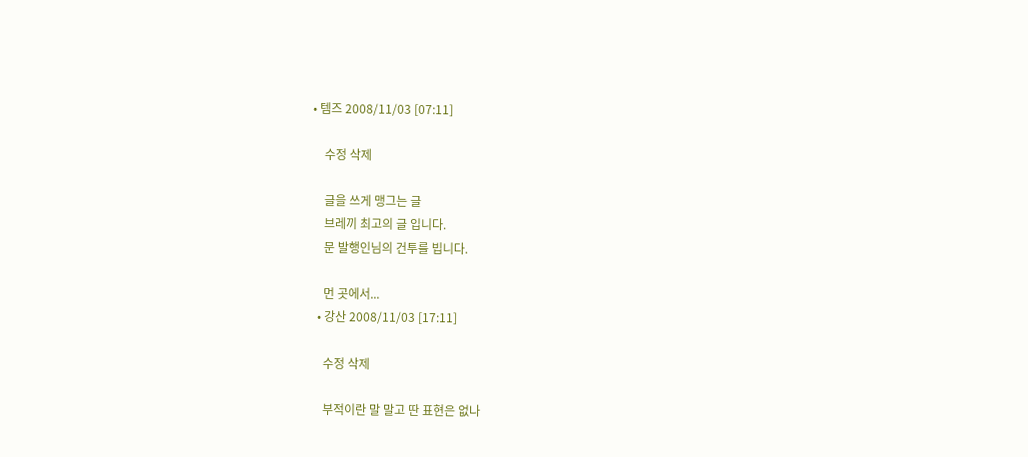• 템즈 2008/11/03 [07:11]

    수정 삭제

    글을 쓰게 맹그는 글
    브레끼 최고의 글 입니다.
    문 발행인님의 건투를 빕니다.

    먼 곳에서...
  • 강산 2008/11/03 [17:11]

    수정 삭제

    부적이란 말 말고 딴 표현은 없나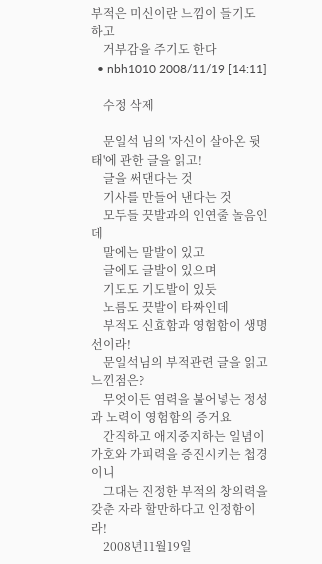부적은 미신이란 느낌이 들기도 하고
    거부감을 주기도 한다
  • nbh1010 2008/11/19 [14:11]

    수정 삭제

    문일석 님의 '자신이 살아온 뒷태'에 관한 글을 읽고!
    글을 써댄다는 것
    기사를 만들어 낸다는 것
    모두들 끗발과의 인연줄 놀음인데
    말에는 말발이 있고
    글에도 글발이 있으며
    기도도 기도발이 있듯
    노름도 끗발이 타짜인데
    부적도 신효함과 영험함이 생명선이라!
    문일석님의 부적관련 글을 읽고 느낀점은?
    무엇이든 염력을 불어넣는 정성과 노력이 영험함의 증거요
    간직하고 애지중지하는 일념이 가호와 가피력을 증진시키는 첩경이니
    그대는 진정한 부적의 창의력을 갖춘 자라 할만하다고 인정함이라!
    2008년11월19일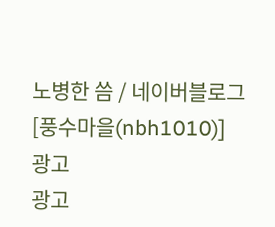노병한 씀 / 네이버블로그[풍수마을(nbh1010)]
광고
광고